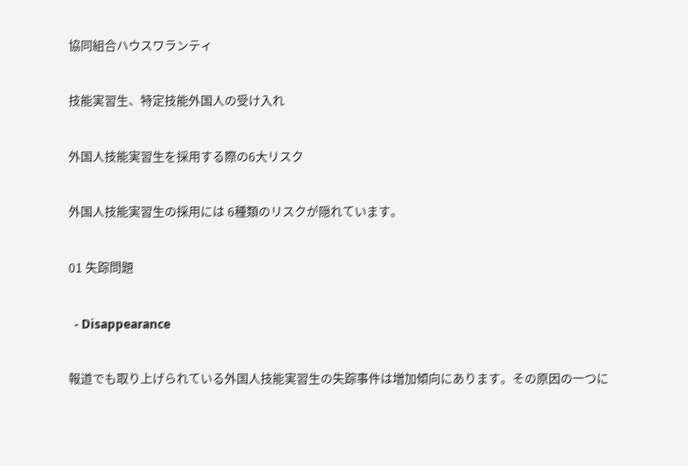協同組合ハウスワランティ

技能実習生、特定技能外国人の受け入れ

外国人技能実習生を採用する際の6大リスク

外国人技能実習生の採用には 6種類のリスクが隠れています。

01 失踪問題

  - Disappearance

報道でも取り上げられている外国人技能実習生の失踪事件は増加傾向にあります。その原因の一つに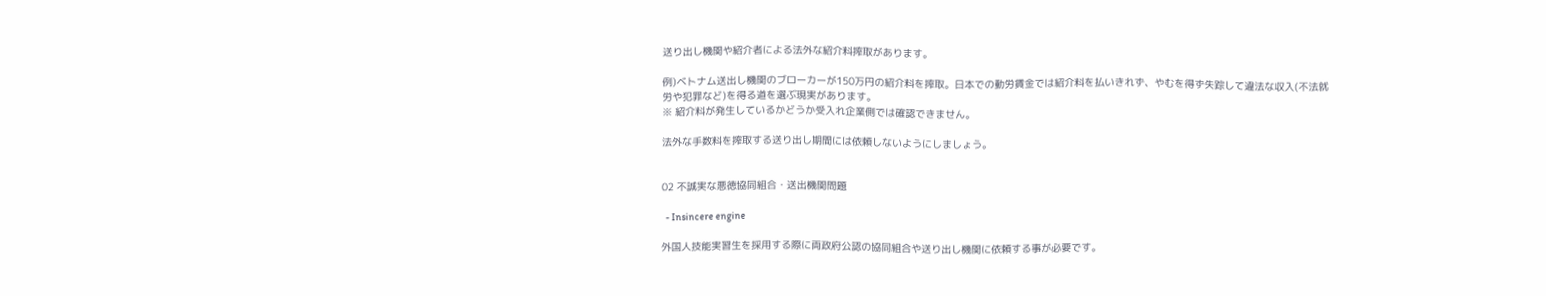送り出し機関や紹介者による法外な紹介料搾取があります。

例)ベトナム送出し機関のブローカーが150万円の紹介料を搾取。日本での動労賃金では紹介料を払いきれず、やむを得ず失踪して違法な収入(不法就労や犯罪など)を得る道を選ぶ現実があります。
※ 紹介料が発生しているかどうか受入れ企業側では確認できません。

法外な手数料を搾取する送り出し期間には依頼しないようにしましょう。


02 不誠実な悪徳協同組合・送出機関問題

  - Insincere engine

外国人技能実習生を採用する際に両政府公認の協同組合や送り出し機関に依頼する事が必要です。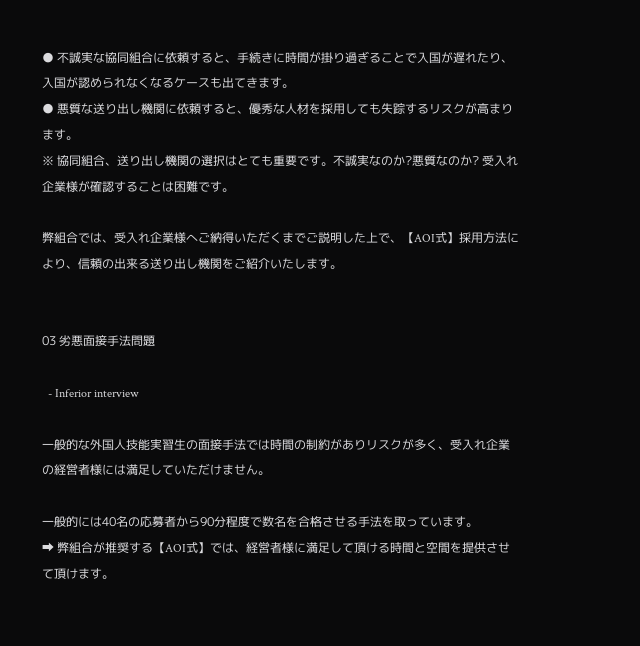● 不誠実な協同組合に依頼すると、手続きに時間が掛り過ぎることで入国が遅れたり、入国が認められなくなるケースも出てきます。
● 悪質な送り出し機関に依頼すると、優秀な人材を採用しても失踪するリスクが高まります。
※ 協同組合、送り出し機関の選択はとても重要です。不誠実なのか?悪質なのか? 受入れ企業様が確認することは困難です。

弊組合では、受入れ企業様へご納得いただくまでご説明した上で、【AOI式】採用方法により、信頼の出来る送り出し機関をご紹介いたします。


03 劣悪面接手法問題

  - Inferior interview

一般的な外国人技能実習生の面接手法では時間の制約がありリスクが多く、受入れ企業の経営者様には満足していただけません。

一般的には40名の応募者から90分程度で数名を合格させる手法を取っています。
➡ 弊組合が推奨する【AOI式】では、経営者様に満足して頂ける時間と空間を提供させて頂けます。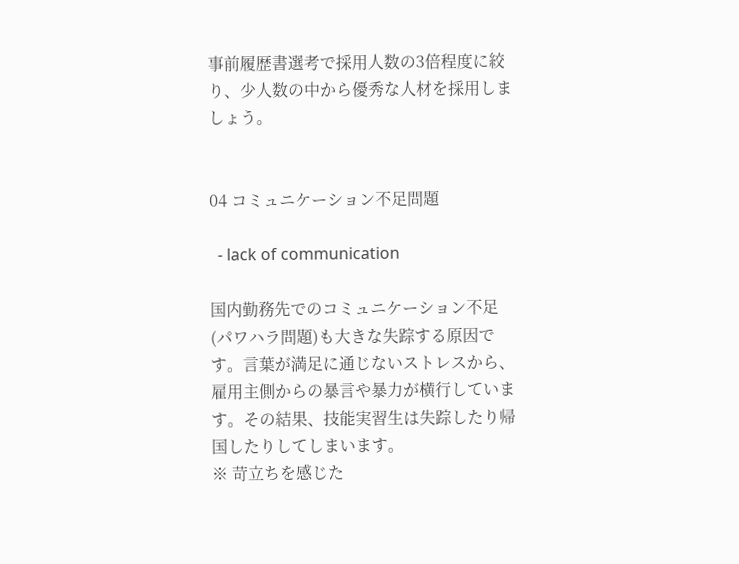事前履歴書選考で採用人数の3倍程度に絞り、少人数の中から優秀な人材を採用しましょう。


04 コミュニケーション不足問題

  - lack of communication

国内勤務先でのコミュニケーション不足(パワハラ問題)も大きな失踪する原因です。言葉が満足に通じないストレスから、雇用主側からの暴言や暴力が横行しています。その結果、技能実習生は失踪したり帰国したりしてしまいます。
※ 苛立ちを感じた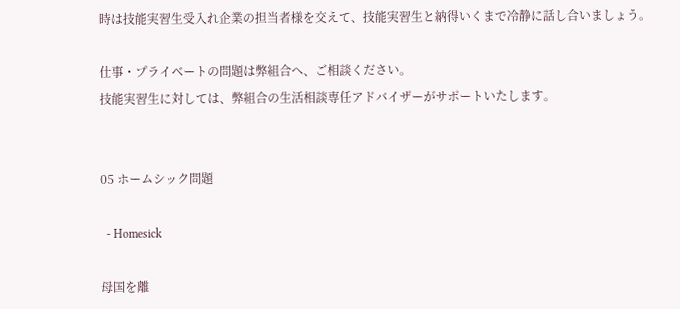時は技能実習生受入れ企業の担当者様を交えて、技能実習生と納得いくまで冷静に話し合いましょう。

仕事・プライベートの問題は弊組合へ、ご相談ください。
技能実習生に対しては、弊組合の生活相談専任アドバイザーがサポートいたします。


05 ホームシック問題

  - Homesick

母国を離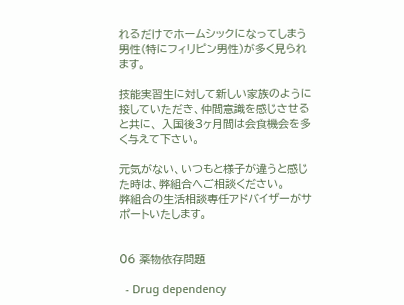れるだけでホームシックになってしまう男性(特にフィリピン男性)が多く見られます。

技能実習生に対して新しい家族のように接していただき、仲間意識を感じさせると共に、 入国後3ヶ月間は会食機会を多く与えて下さい。

元気がない、いつもと様子が違うと感じた時は、弊組合へご相談ください。
弊組合の生活相談専任アドバイザーがサポートいたします。


06 薬物依存問題

  - Drug dependency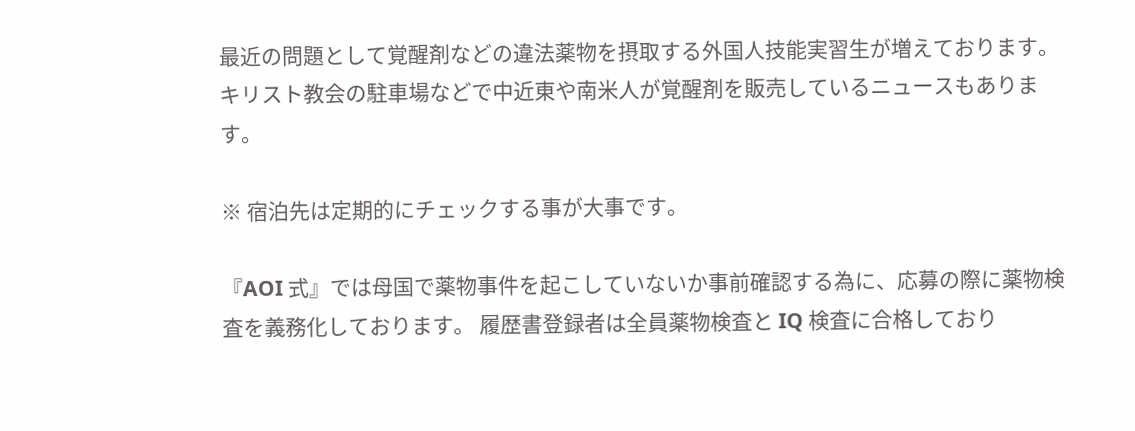最近の問題として覚醒剤などの違法薬物を摂取する外国人技能実習生が増えております。キリスト教会の駐車場などで中近東や南米人が覚醒剤を販売しているニュースもあります。

※ 宿泊先は定期的にチェックする事が大事です。

『AOI 式』では母国で薬物事件を起こしていないか事前確認する為に、応募の際に薬物検査を義務化しております。 履歴書登録者は全員薬物検査と IQ 検査に合格しており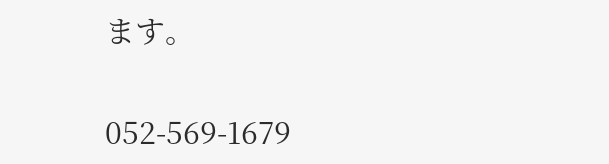ます。

052-569-1679